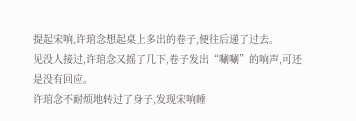提起宋响,许琯念想起桌上多出的卷子,便往后递了过去。
见没人接过,许琯念又摇了几下,卷子发出“唰唰”的响声,可还是没有回应。
许琯念不耐烦地转过了身子,发现宋响睡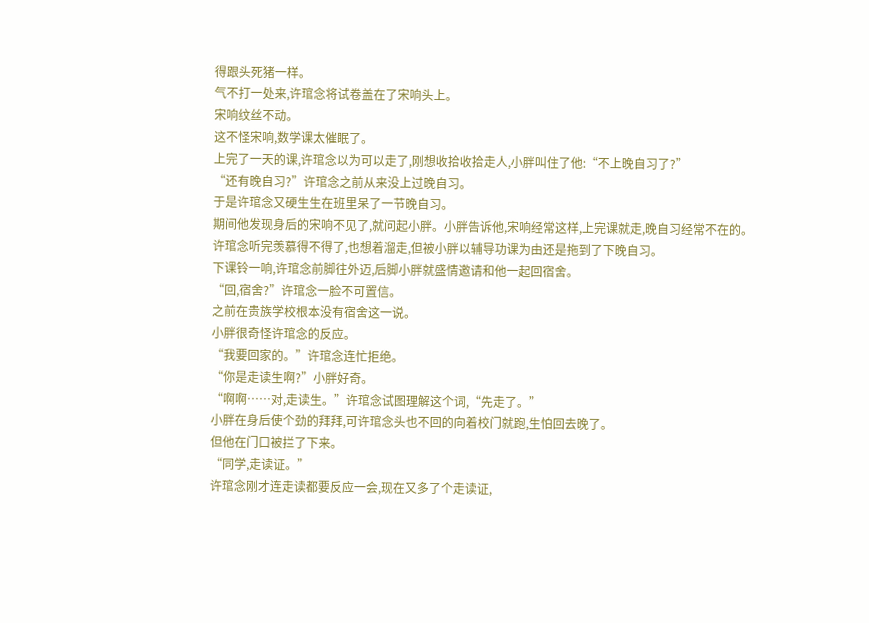得跟头死猪一样。
气不打一处来,许琯念将试卷盖在了宋响头上。
宋响纹丝不动。
这不怪宋响,数学课太催眠了。
上完了一天的课,许琯念以为可以走了,刚想收拾收拾走人,小胖叫住了他:“不上晚自习了?”
“还有晚自习?”许琯念之前从来没上过晚自习。
于是许琯念又硬生生在班里呆了一节晚自习。
期间他发现身后的宋响不见了,就问起小胖。小胖告诉他,宋响经常这样,上完课就走,晚自习经常不在的。
许琯念听完羡慕得不得了,也想着溜走,但被小胖以辅导功课为由还是拖到了下晚自习。
下课铃一响,许琯念前脚往外迈,后脚小胖就盛情邀请和他一起回宿舍。
“回,宿舍?”许琯念一脸不可置信。
之前在贵族学校根本没有宿舍这一说。
小胖很奇怪许琯念的反应。
“我要回家的。”许琯念连忙拒绝。
“你是走读生啊?”小胖好奇。
“啊啊……对,走读生。”许琯念试图理解这个词,“先走了。”
小胖在身后使个劲的拜拜,可许琯念头也不回的向着校门就跑,生怕回去晚了。
但他在门口被拦了下来。
“同学,走读证。”
许琯念刚才连走读都要反应一会,现在又多了个走读证,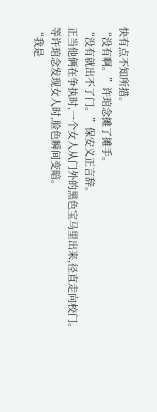快有点不知所措。
“没有啊。”许琯念摊了摊手。
“没有就出不了门。”保安义正言辞。
正当他俩在争执时,一个女人从门外的黑色宝马里出来,径直走向校门。
等许琯念发现女人时,脸色瞬间变暗。
“我是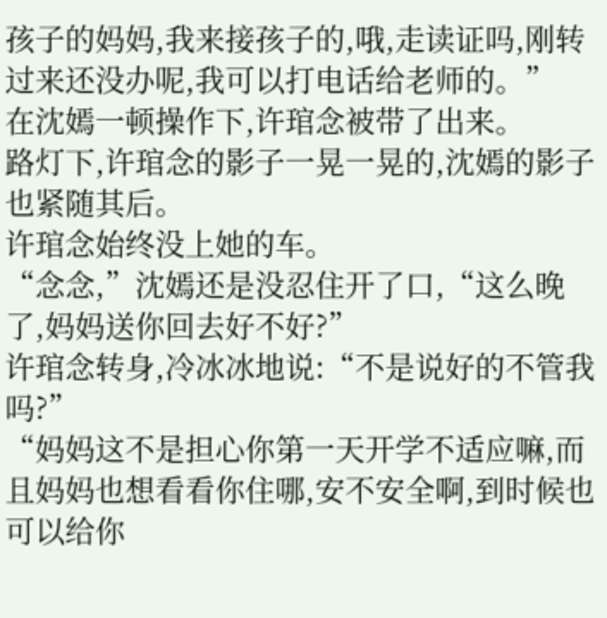孩子的妈妈,我来接孩子的,哦,走读证吗,刚转过来还没办呢,我可以打电话给老师的。”
在沈嫣一顿操作下,许琯念被带了出来。
路灯下,许琯念的影子一晃一晃的,沈嫣的影子也紧随其后。
许琯念始终没上她的车。
“念念,”沈嫣还是没忍住开了口,“这么晚了,妈妈送你回去好不好?”
许琯念转身,冷冰冰地说:“不是说好的不管我吗?”
“妈妈这不是担心你第一天开学不适应嘛,而且妈妈也想看看你住哪,安不安全啊,到时候也可以给你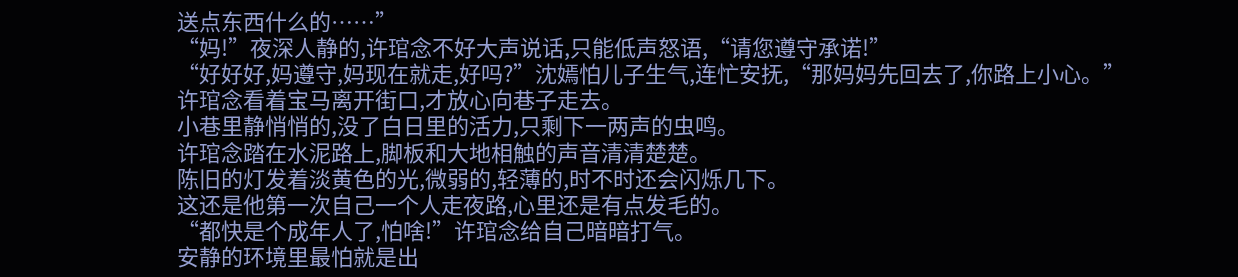送点东西什么的……”
“妈!”夜深人静的,许琯念不好大声说话,只能低声怒语,“请您遵守承诺!”
“好好好,妈遵守,妈现在就走,好吗?”沈嫣怕儿子生气,连忙安抚,“那妈妈先回去了,你路上小心。”
许琯念看着宝马离开街口,才放心向巷子走去。
小巷里静悄悄的,没了白日里的活力,只剩下一两声的虫鸣。
许琯念踏在水泥路上,脚板和大地相触的声音清清楚楚。
陈旧的灯发着淡黄色的光,微弱的,轻薄的,时不时还会闪烁几下。
这还是他第一次自己一个人走夜路,心里还是有点发毛的。
“都快是个成年人了,怕啥!”许琯念给自己暗暗打气。
安静的环境里最怕就是出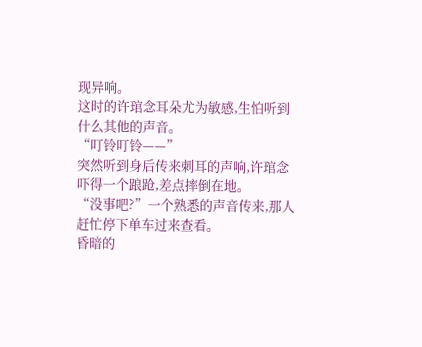现异响。
这时的许琯念耳朵尤为敏感,生怕听到什么其他的声音。
“叮铃叮铃——”
突然听到身后传来刺耳的声响,许琯念吓得一个踉跄,差点摔倒在地。
“没事吧?”一个熟悉的声音传来,那人赶忙停下单车过来查看。
昏暗的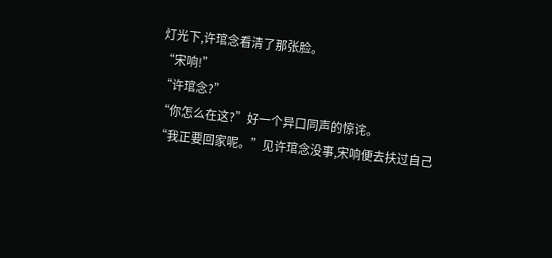灯光下,许琯念看清了那张脸。
“宋响!”
“许琯念?”
“你怎么在这?”好一个异口同声的惊诧。
“我正要回家呢。”见许琯念没事,宋响便去扶过自己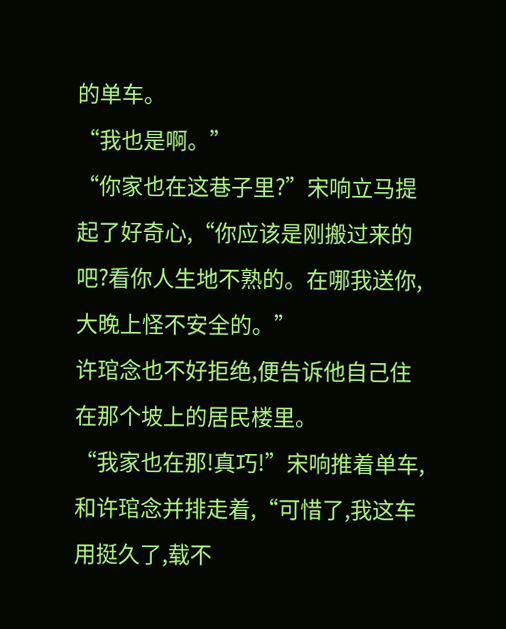的单车。
“我也是啊。”
“你家也在这巷子里?”宋响立马提起了好奇心,“你应该是刚搬过来的吧?看你人生地不熟的。在哪我送你,大晚上怪不安全的。”
许琯念也不好拒绝,便告诉他自己住在那个坡上的居民楼里。
“我家也在那!真巧!”宋响推着单车,和许琯念并排走着,“可惜了,我这车用挺久了,载不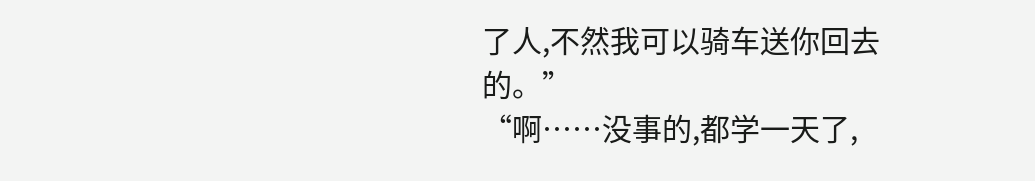了人,不然我可以骑车送你回去的。”
“啊……没事的,都学一天了,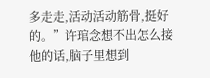多走走,活动活动筋骨,挺好的。”许琯念想不出怎么接他的话,脑子里想到